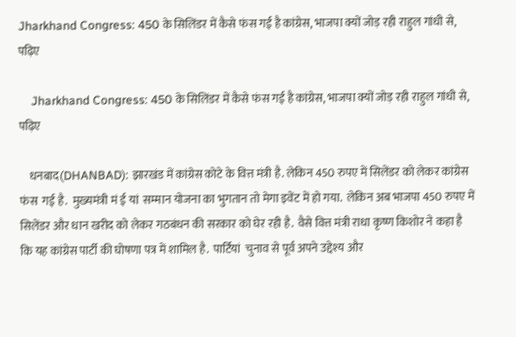Jharkhand Congress: 450 के सिलिंडर में कैसे फंस गई है कांग्रेस, भाजपा क्यों जोड़ रही राहुल गांधी से, पढ़िए

    Jharkhand Congress: 450 के सिलिंडर में कैसे फंस गई है कांग्रेस, भाजपा क्यों जोड़ रही राहुल गांधी से, पढ़िए

    धनबाद(DHANBAD): झारखंड में कांग्रेस कोटे के वित्त मंत्री है. लेकिन 450 रुपए में सिलेंडर को लेकर कांग्रेस फंस  गई है.  मुख्यमंत्री मं ई यां  सम्मान योजना का भुगतान तो मेगा इवेंट में हो गया.  लेकिन अब भाजपा 450 रुपए में सिलेंडर और धान खरीद को लेकर गठबंधन की सरकार को घेर रही है.  वैसे वित्त मंत्री राधा कृष्ण किशोर ने कहा है कि यह कांग्रेस पार्टी की घोषणा पत्र में शामिल है.  पार्टियां  चुनाव से पूर्व अपने उद्देश्य और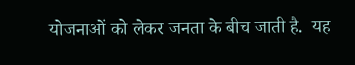योजनाओं को लेकर जनता के बीच जाती है.  यह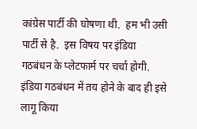कांग्रेस पार्टी की घोषणा थी.  हम भी उसी पार्टी से है.  इस विषय पर इंडिया गठबंधन के प्लेटफार्म पर चर्चा होगी.  इंडिया गठबंधन में तय होने के बाद ही इसे लागू किया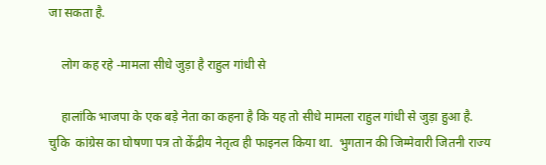जा सकता है.

    लोग कह रहे -मामला सीधे जुड़ा है राहुल गांधी से

    हालांकि भाजपा के एक बड़े नेता का कहना है कि यह तो सीधे मामला राहुल गांधी से जुड़ा हुआ है.  चुकि  कांग्रेस का घोषणा पत्र तो केंद्रीय नेतृत्व ही फाइनल किया था.  भुगतान की जिम्मेवारी जितनी राज्य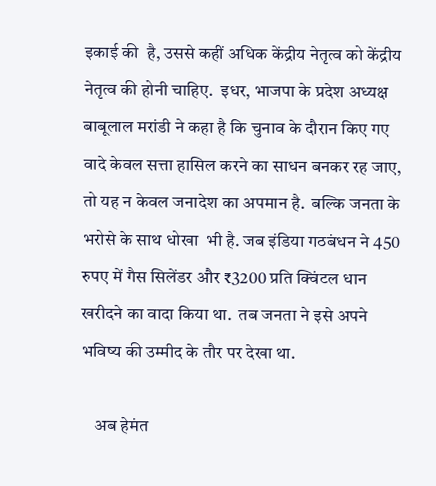इकाई की  है, उससे कहीं अधिक केंद्रीय नेतृत्व को केंद्रीय नेतृत्व की होनी चाहिए.  इधर, भाजपा के प्रदेश अध्यक्ष बाबूलाल मरांडी ने कहा है कि चुनाव के दौरान किए गए वादे केवल सत्ता हासिल करने का साधन बनकर रह जाए, तो यह न केवल जनादेश का अपमान है.  बल्कि जनता के भरोसे के साथ धोखा  भी है. जब इंडिया गठबंधन ने 450 रुपए में गैस सिलेंडर और ₹3200 प्रति क्विंटल धान खरीदने का वादा किया था.  तब जनता ने इसे अपने भविष्य की उम्मीद के तौर पर देखा था.

    अब हेमंत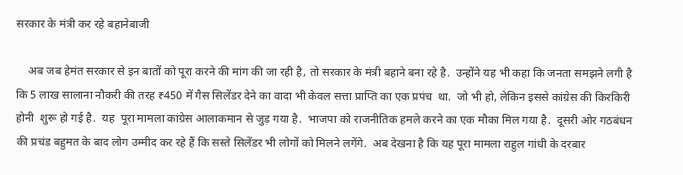सरकार के मंत्री कर रहे बहानेबाजी

    अब जब हेमंत सरकार से इन बातों को पूरा करने की मांग की जा रही है, तो सरकार के मंत्री बहाने बना रहे है.  उन्होंने यह भी कहा कि जनता समझने लगी है कि 5 लाख सालाना नौकरी की तरह ₹450 में गैस सिलेंडर देने का वादा भी केवल सत्ता प्राप्ति का एक प्रपंच  था.  जो भी हो, लेकिन इससे कांग्रेस की किरकिरी होनी  शुरू हो गई है.  यह  पूरा मामला कांग्रेस आलाकमान से जुड़ गया है.  भाजपा को राजनीतिक हमले करने का एक मौका मिल गया है.  दूसरी ओर गठबंधन की प्रचंड बहुमत के बाद लोग उम्मीद कर रहे हैं कि सस्ते सिलेंडर भी लोगों को मिलने लगेंगे.  अब देखना है कि यह पूरा मामला राहुल गांधी के दरबार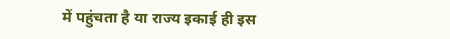में पहुंचता है या राज्य इकाई ही इस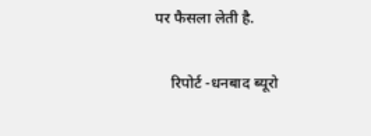पर फैसला लेती है.

    रिपोर्ट -धनबाद ब्यूरो